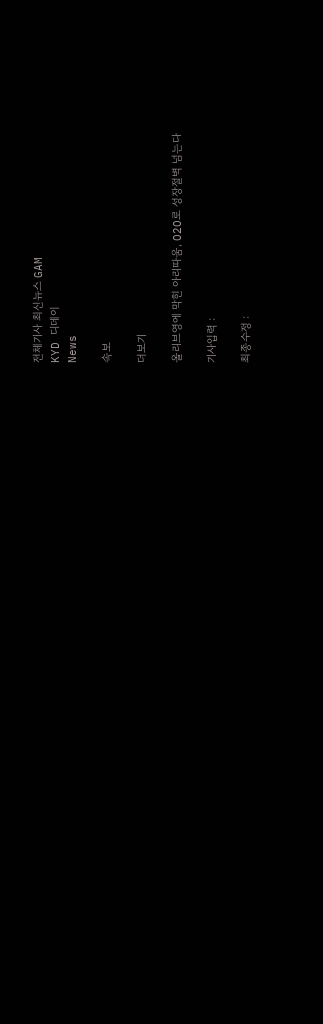전체기사 최신뉴스 GAM
KYD 디데이
News

속보

더보기

올리브영에 막힌 아리따움, O2O로 성장절벽 넘는다

기사입력 :

최종수정 :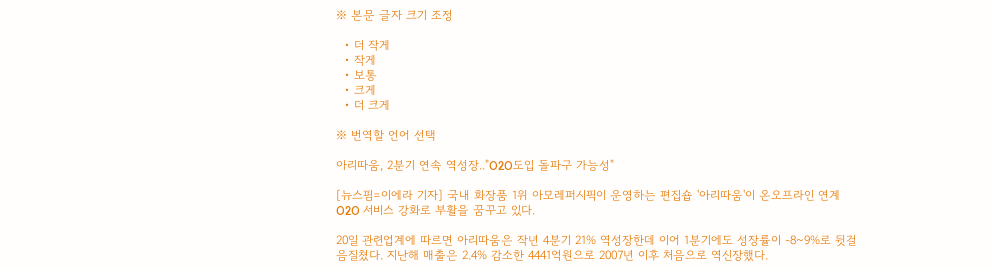※ 본문 글자 크기 조정

  • 더 작게
  • 작게
  • 보통
  • 크게
  • 더 크게

※ 번역할 언어 선택

아리따움, 2분기 연속 역성장.."O2O도입 돌파구 가능성"

[뉴스핌=이에라 기자] 국내 화장품 1위 아모레퍼시픽이 운영하는 편집숍 '아리따움'이 온오프라인 연계 O2O 서비스 강화로 부활을 꿈꾸고 있다.

20일 관련업계에 따르면 아리따움은 작년 4분기 21% 역성장한데 이어 1분기에도 성장률이 -8~9%로 뒷걸음질쳤다. 지난해 매출은 2.4% 감소한 4441억원으로 2007년 이후 처음으로 역신장했다.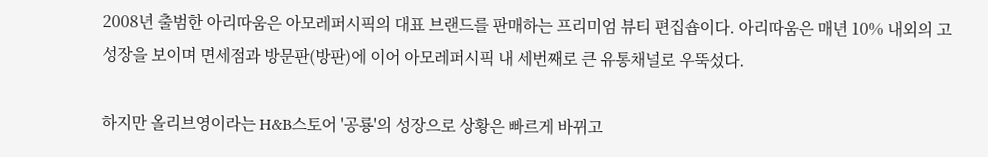2008년 출범한 아리따움은 아모레퍼시픽의 대표 브랜드를 판매하는 프리미엄 뷰티 편집숍이다. 아리따움은 매년 10% 내외의 고성장을 보이며 면세점과 방문판(방판)에 이어 아모레퍼시픽 내 세번째로 큰 유통채널로 우뚝섰다.

하지만 올리브영이라는 H&B스토어 '공룡'의 성장으로 상황은 빠르게 바뀌고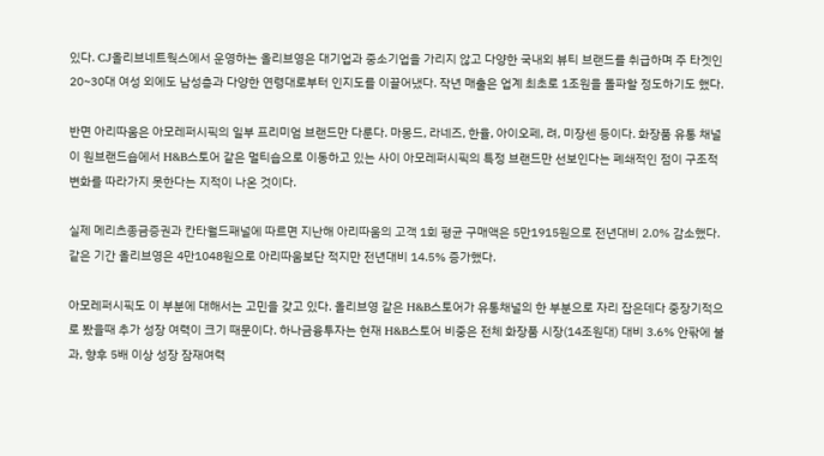있다. CJ올리브네트웍스에서 운영하는 올리브영은 대기업과 중소기업을 가리지 않고 다양한 국내외 뷰티 브랜드를 취급하며 주 타겟인 20~30대 여성 외에도 남성층과 다양한 연령대로부터 인지도를 이끌어냈다. 작년 매출은 업계 최초로 1조원을 돌파할 정도하기도 했다.

반면 아리따움은 아모레퍼시픽의 일부 프리미엄 브랜드만 다룬다. 마몽드, 라네즈, 한율, 아이오페, 려, 미장센 등이다. 화장품 유통 채널이 원브랜드숍에서 H&B스토어 같은 멀티숍으로 이동하고 있는 사이 아모레퍼시픽의 특정 브랜드만 선보인다는 폐쇄적인 점이 구조적 변화를 따라가지 못한다는 지적이 나온 것이다.

실제 메리츠종금증권과 칸타월드패널에 따르면 지난해 아리따움의 고객 1회 평균 구매액은 5만1915원으로 전년대비 2.0% 감소했다. 같은 기간 올리브영은 4만1048원으로 아리따움보단 적지만 전년대비 14.5% 증가했다.

아모레퍼시픽도 이 부분에 대해서는 고민을 갖고 있다. 올리브영 같은 H&B스토어가 유통채널의 한 부분으로 자리 잡은데다 중장기적으로 봤을때 추가 성장 여력이 크기 때문이다. 하나금융투자는 현재 H&B스토어 비중은 전체 화장품 시장(14조원대) 대비 3.6% 안팎에 불과, 향후 5배 이상 성장 잠재여력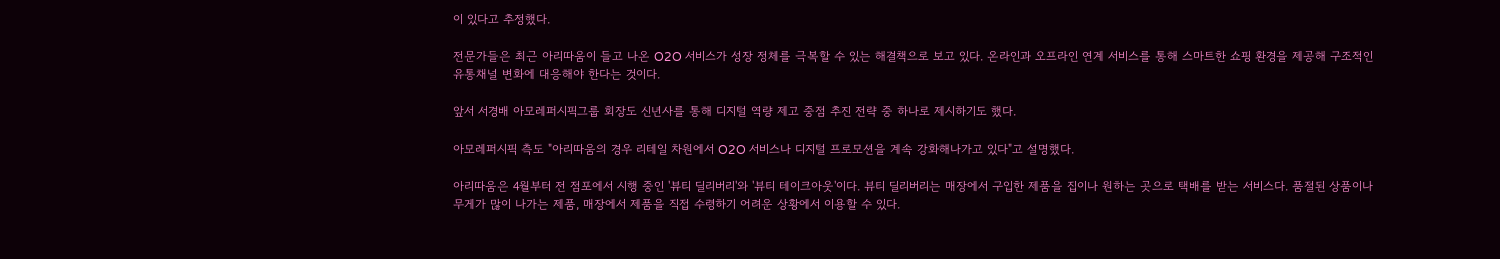이 있다고 추정했다.

전문가들은 최근 아리따움이 들고 나온 O2O 서비스가 성장 정체를 극복할 수 있는 해결책으로 보고 있다. 온라인과 오프라인 연계 서비스를 통해 스마트한 쇼핑 환경을 제공해 구조적인 유통채널 변화에 대응해야 한다는 것이다.

앞서 서경배 아모레퍼시픽그룹 회장도 신년사를 통해 디지털 역량 제고 중점 추진 전략 중 하나로 제시하기도 했다.

아모레퍼시픽 측도 "아리따움의 경우 리테일 차원에서 O2O 서비스나 디지털 프로모션을 계속 강화해나가고 있다"고 설명했다.

아리따움은 4월부터 전 점포에서 시행 중인 '뷰티 딜리버리'와 '뷰티 테이크아웃'이다. 뷰티 딜리버리는 매장에서 구입한 제품을 집이나 원하는 곳으로 택배를 받는 서비스다. 품절된 상품이나 무게가 많이 나가는 제품, 매장에서 제품을 직접 수령하기 어려운 상황에서 이용할 수 있다.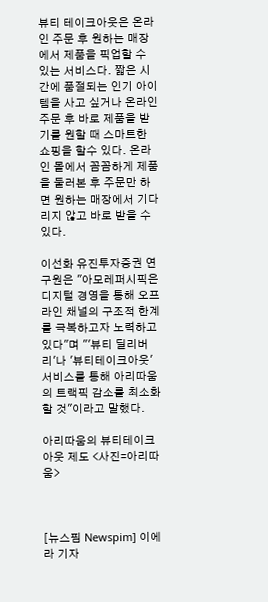뷰티 테이크아웃은 온라인 주문 후 원하는 매장에서 제품을 픽업할 수 있는 서비스다. 짧은 시간에 품절되는 인기 아이템을 사고 싶거나 온라인 주문 후 바로 제품을 받기를 원할 때 스마트한 쇼핑을 할수 있다. 온라인 몰에서 꼼꼼하게 제품을 둘러본 후 주문만 하면 원하는 매장에서 기다 리지 않고 바로 받을 수 있다.

이선화 유진투자증권 연구원은 "아모레퍼시픽은 디지털 경영을 통해 오프라인 채널의 구조적 한계를 극복하고자 노력하고 있다"며 "'뷰티 딜리버리'나 '뷰티테이크아웃' 서비스를 통해 아리따움의 트랙픽 감소를 최소화할 것"이라고 말했다.

아리따움의 뷰티테이크아웃 제도 <사진=아리따움>



[뉴스핌 Newspim] 이에라 기자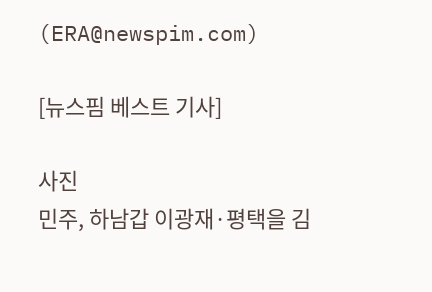(ERA@newspim.com)

[뉴스핌 베스트 기사]

사진
민주, 하남갑 이광재·평택을 김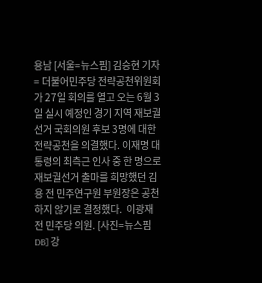용남 [서울=뉴스핌] 김승현 기자 = 더불어민주당 전략공천위원회가 27일 회의를 열고 오는 6월 3일 실시 예정인 경기 지역 재보궐선거 국회의원 후보 3명에 대한 전략공천을 의결했다. 이재명 대통령의 최측근 인사 중 한 명으로 재보궐선거 출마를 희망했던 김용 전 민주연구원 부원장은 공천하지 않기로 결정했다.  이광재 전 민주당 의원. [사진=뉴스핌 DB] 강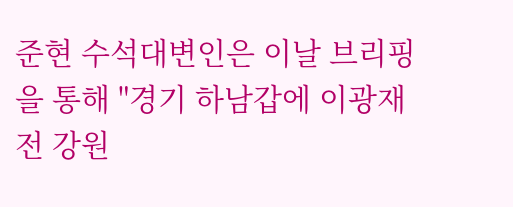준현 수석대변인은 이날 브리핑을 통해 "경기 하남갑에 이광재 전 강원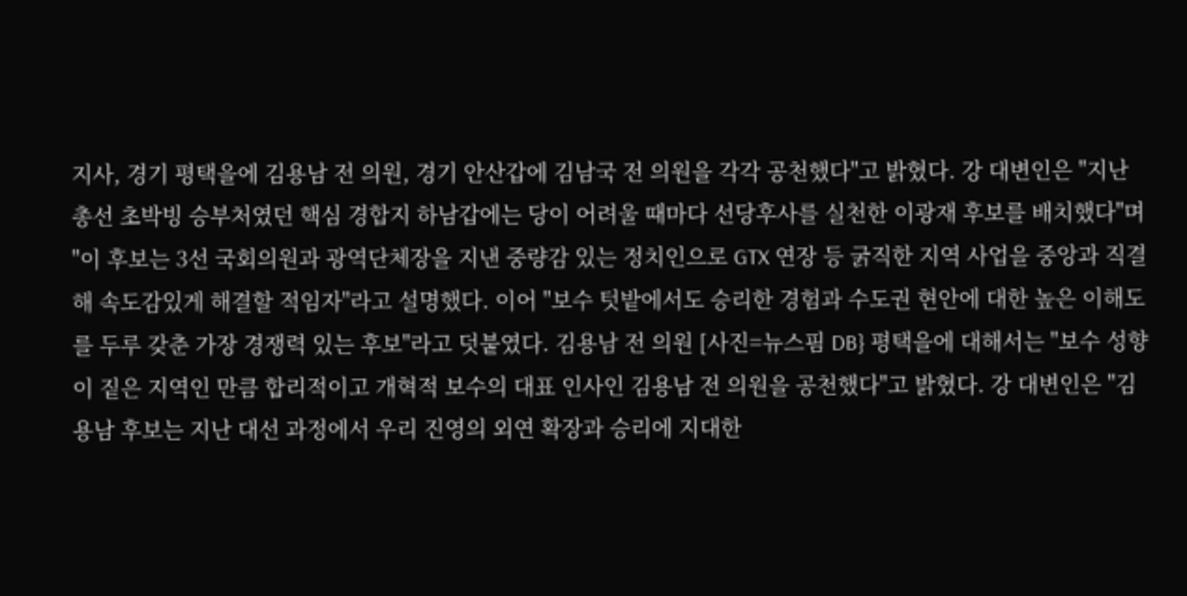지사, 경기 평택을에 김용남 전 의원, 경기 안산갑에 김남국 전 의원을 각각 공천했다"고 밝혔다. 강 대변인은 "지난 총선 초박빙 승부처였던 핵심 경합지 하남갑에는 당이 어려울 때마다 선당후사를 실천한 이광재 후보를 배치했다"며 "이 후보는 3선 국회의원과 광역단체장을 지낸 중량감 있는 정치인으로 GTX 연장 등 굵직한 지역 사업을 중앙과 직결해 속도감있게 해결할 적임자"라고 설명했다. 이어 "보수 텃밭에서도 승리한 경험과 수도권 현안에 대한 높은 이해도를 두루 갖춘 가장 경쟁력 있는 후보"라고 덧붙였다. 김용남 전 의원 [사진=뉴스핌 DB} 평택을에 대해서는 "보수 성향이 짙은 지역인 만큼 합리적이고 개혁적 보수의 대표 인사인 김용남 전 의원을 공천했다"고 밝혔다. 강 대변인은 "김용남 후보는 지난 대선 과정에서 우리 진영의 외연 확장과 승리에 지대한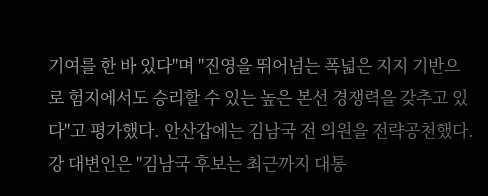기여를 한 바 있다"며 "진영을 뛰어넘는 폭넓은 지지 기반으로 험지에서도 승리할 수 있는 높은 본선 경쟁력을 갖추고 있다"고 평가했다. 안산갑에는 김남국 전 의원을 전략공천했다. 강 대변인은 "김남국 후보는 최근까지 대통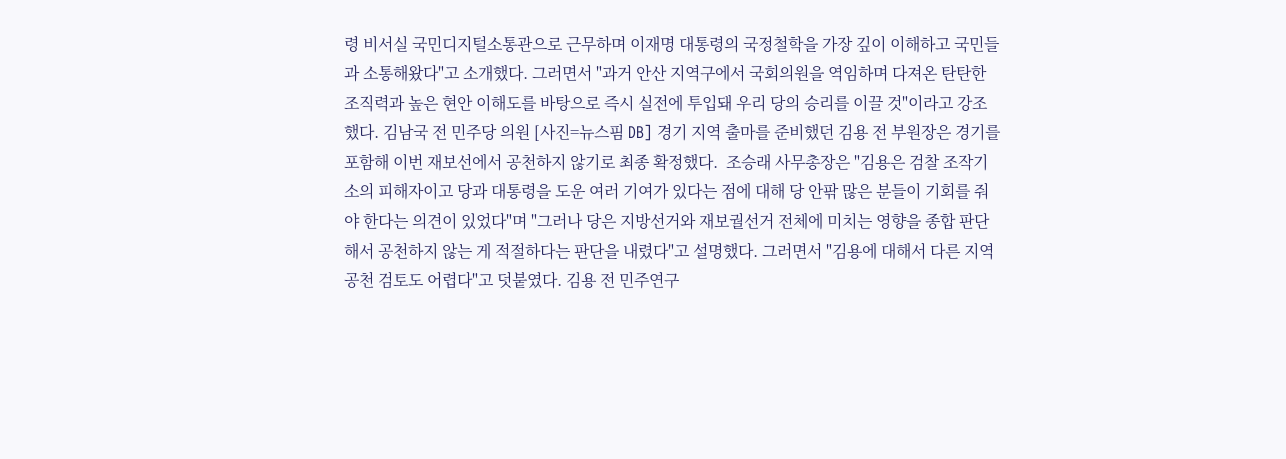령 비서실 국민디지털소통관으로 근무하며 이재명 대통령의 국정철학을 가장 깊이 이해하고 국민들과 소통해왔다"고 소개했다. 그러면서 "과거 안산 지역구에서 국회의원을 역임하며 다져온 탄탄한 조직력과 높은 현안 이해도를 바탕으로 즉시 실전에 투입돼 우리 당의 승리를 이끌 것"이라고 강조했다. 김남국 전 민주당 의원 [사진=뉴스핌 DB] 경기 지역 출마를 준비했던 김용 전 부원장은 경기를 포함해 이번 재보선에서 공천하지 않기로 최종 확정했다.  조승래 사무총장은 "김용은 검찰 조작기소의 피해자이고 당과 대통령을 도운 여러 기여가 있다는 점에 대해 당 안팎 많은 분들이 기회를 줘야 한다는 의견이 있었다"며 "그러나 당은 지방선거와 재보궐선거 전체에 미치는 영향을 종합 판단해서 공천하지 않는 게 적절하다는 판단을 내렸다"고 설명했다. 그러면서 "김용에 대해서 다른 지역 공천 검토도 어렵다"고 덧붙였다. 김용 전 민주연구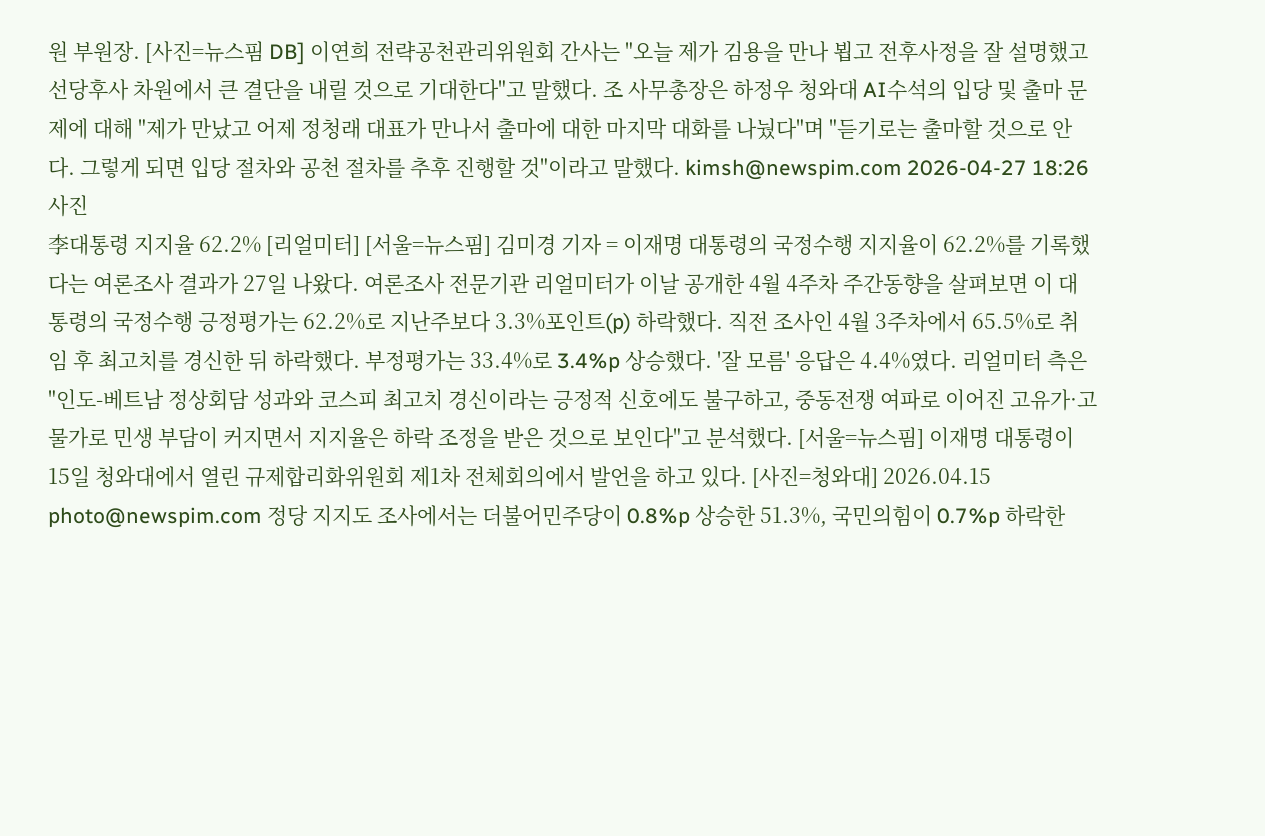원 부원장. [사진=뉴스핌 DB] 이연희 전략공천관리위원회 간사는 "오늘 제가 김용을 만나 뵙고 전후사정을 잘 설명했고 선당후사 차원에서 큰 결단을 내릴 것으로 기대한다"고 말했다. 조 사무총장은 하정우 청와대 AI수석의 입당 및 출마 문제에 대해 "제가 만났고 어제 정청래 대표가 만나서 출마에 대한 마지막 대화를 나눴다"며 "듣기로는 출마할 것으로 안다. 그렇게 되면 입당 절차와 공천 절차를 추후 진행할 것"이라고 말했다. kimsh@newspim.com 2026-04-27 18:26
사진
李대통령 지지율 62.2% [리얼미터] [서울=뉴스핌] 김미경 기자 = 이재명 대통령의 국정수행 지지율이 62.2%를 기록했다는 여론조사 결과가 27일 나왔다. 여론조사 전문기관 리얼미터가 이날 공개한 4월 4주차 주간동향을 살펴보면 이 대통령의 국정수행 긍정평가는 62.2%로 지난주보다 3.3%포인트(p) 하락했다. 직전 조사인 4월 3주차에서 65.5%로 취임 후 최고치를 경신한 뒤 하락했다. 부정평가는 33.4%로 3.4%p 상승했다. '잘 모름' 응답은 4.4%였다. 리얼미터 측은 "인도-베트남 정상회담 성과와 코스피 최고치 경신이라는 긍정적 신호에도 불구하고, 중동전쟁 여파로 이어진 고유가·고물가로 민생 부담이 커지면서 지지율은 하락 조정을 받은 것으로 보인다"고 분석했다. [서울=뉴스핌] 이재명 대통령이 15일 청와대에서 열린 규제합리화위원회 제1차 전체회의에서 발언을 하고 있다. [사진=청와대] 2026.04.15 photo@newspim.com 정당 지지도 조사에서는 더불어민주당이 0.8%p 상승한 51.3%, 국민의힘이 0.7%p 하락한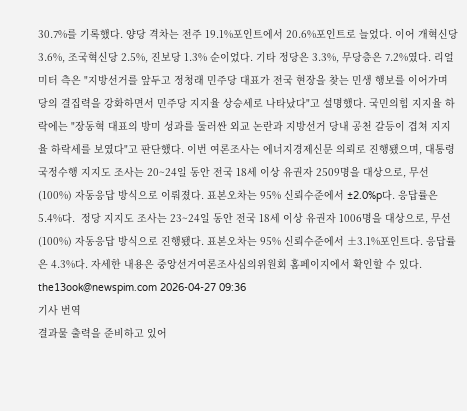30.7%를 기록했다. 양당 격차는 전주 19.1%포인트에서 20.6%포인트로 늘었다. 이어 개혁신당 3.6%, 조국혁신당 2.5%, 진보당 1.3% 순이었다. 기타 정당은 3.3%, 무당층은 7.2%였다. 리얼미터 측은 "지방선거를 앞두고 정청래 민주당 대표가 전국 현장을 찾는 민생 행보를 이어가며 당의 결집력을 강화하면서 민주당 지지율 상승세로 나타났다"고 설명했다. 국민의힘 지지율 하락에는 "장동혁 대표의 방미 성과를 둘러싼 외교 논란과 지방선거 당내 공천 갈등이 겹쳐 지지율 하락세를 보였다"고 판단했다. 이번 여론조사는 에너지경제신문 의뢰로 진행됐으며, 대통령 국정수행 지지도 조사는 20~24일 동안 전국 18세 이상 유권자 2509명을 대상으로, 무선(100%) 자동응답 방식으로 이뤄졌다. 표본오차는 95% 신뢰수준에서 ±2.0%p다. 응답률은 5.4%다.  정당 지지도 조사는 23~24일 동안 전국 18세 이상 유권자 1006명을 대상으로, 무선(100%) 자동응답 방식으로 진행됐다. 표본오차는 95% 신뢰수준에서 ±3.1%포인트다. 응답률은 4.3%다. 자세한 내용은 중앙선거여론조사심의위원회 홈페이지에서 확인할 수 있다. the13ook@newspim.com 2026-04-27 09:36
기사 번역
결과물 출력을 준비하고 있어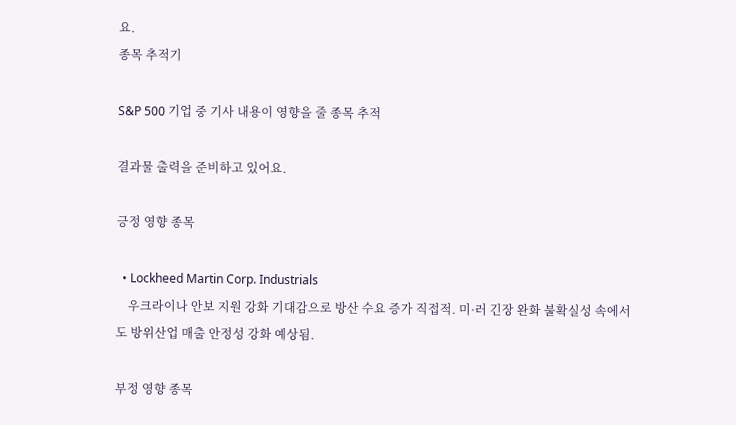요.
종목 추적기

S&P 500 기업 중 기사 내용이 영향을 줄 종목 추적

결과물 출력을 준비하고 있어요.

긍정 영향 종목

  • Lockheed Martin Corp. Industrials
    우크라이나 안보 지원 강화 기대감으로 방산 수요 증가 직접적. 미·러 긴장 완화 불확실성 속에서도 방위산업 매출 안정성 강화 예상됨.

부정 영향 종목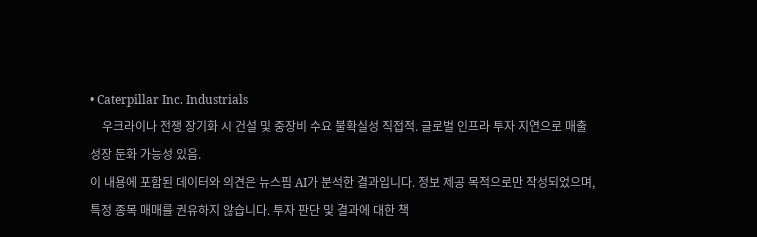• Caterpillar Inc. Industrials
    우크라이나 전쟁 장기화 시 건설 및 중장비 수요 불확실성 직접적. 글로벌 인프라 투자 지연으로 매출 성장 둔화 가능성 있음.
이 내용에 포함된 데이터와 의견은 뉴스핌 AI가 분석한 결과입니다. 정보 제공 목적으로만 작성되었으며, 특정 종목 매매를 권유하지 않습니다. 투자 판단 및 결과에 대한 책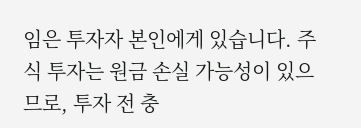임은 투자자 본인에게 있습니다. 주식 투자는 원금 손실 가능성이 있으므로, 투자 전 충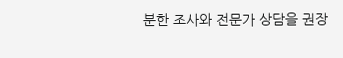분한 조사와 전문가 상담을 권장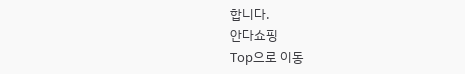합니다.
안다쇼핑
Top으로 이동